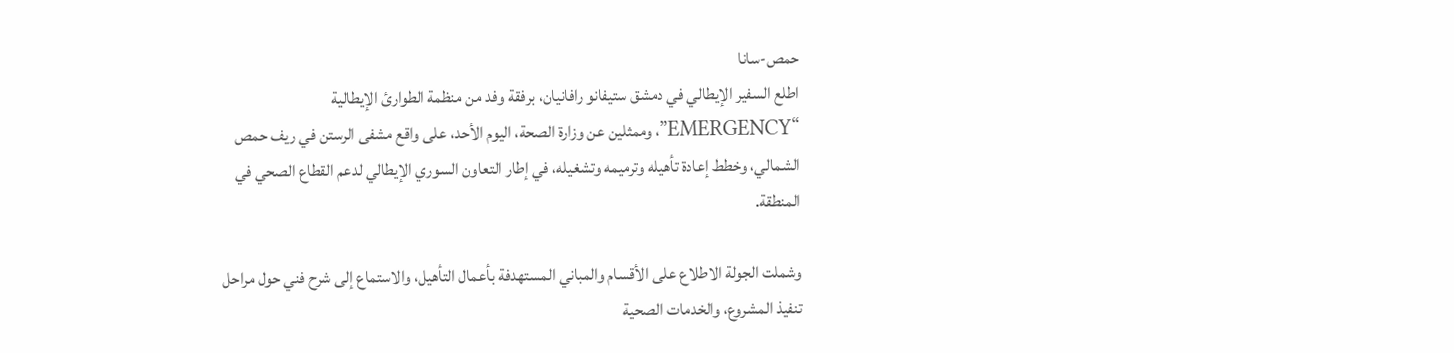حمص-سانا
اطلع السفير الإيطالي في دمشق ستيفانو رافانيان، برفقة وفد من منظمة الطوارئ الإيطالية “EMERGENCY”، وممثلين عن وزارة الصحة، اليوم الأحد، على واقع مشفى الرستن في ريف حمص الشمالي، وخطط إعادة تأهيله وترميمه وتشغيله، في إطار التعاون السوري الإيطالي لدعم القطاع الصحي في المنطقة.

وشملت الجولة الاطلاع على الأقسام والمباني المستهدفة بأعمال التأهيل، والاستماع إلى شرح فني حول مراحل تنفيذ المشروع، والخدمات الصحية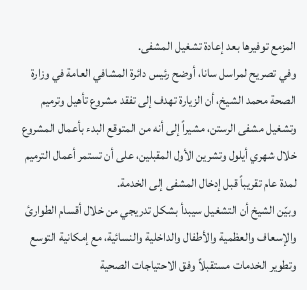المزمع توفيرها بعد إعادة تشغيل المشفى.
وفي تصريح لمراسل سانا، أوضح رئيس دائرة المشافي العامة في وزارة الصحة محمد الشيخ، أن الزيارة تهدف إلى تفقد مشروع تأهيل وترميم وتشغيل مشفى الرستن، مشيراً إلى أنه من المتوقع البدء بأعمال المشروع خلال شهري أيلول وتشرين الأول المقبلين، على أن تستمر أعمال الترميم لمدة عام تقريباً قبل إدخال المشفى إلى الخدمة.
وبيّن الشيخ أن التشغيل سيبدأ بشكل تدريجي من خلال أقسام الطوارئ والإسعاف والعظمية والأطفال والداخلية والنسائية، مع إمكانية التوسع وتطوير الخدمات مستقبلاً وفق الاحتياجات الصحية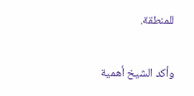للمنطقة.

وأكد الشيخ أهمية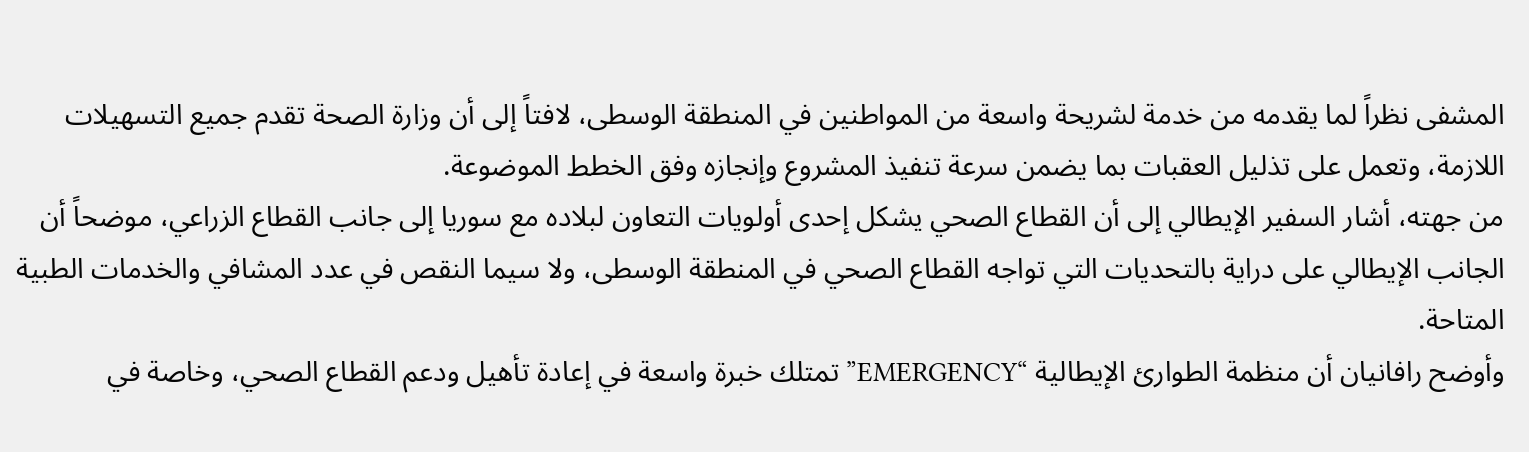المشفى نظراً لما يقدمه من خدمة لشريحة واسعة من المواطنين في المنطقة الوسطى، لافتاً إلى أن وزارة الصحة تقدم جميع التسهيلات اللازمة، وتعمل على تذليل العقبات بما يضمن سرعة تنفيذ المشروع وإنجازه وفق الخطط الموضوعة.
من جهته، أشار السفير الإيطالي إلى أن القطاع الصحي يشكل إحدى أولويات التعاون لبلاده مع سوريا إلى جانب القطاع الزراعي، موضحاً أن الجانب الإيطالي على دراية بالتحديات التي تواجه القطاع الصحي في المنطقة الوسطى، ولا سيما النقص في عدد المشافي والخدمات الطبية المتاحة.
وأوضح رافانيان أن منظمة الطوارئ الإيطالية “EMERGENCY” تمتلك خبرة واسعة في إعادة تأهيل ودعم القطاع الصحي، وخاصة في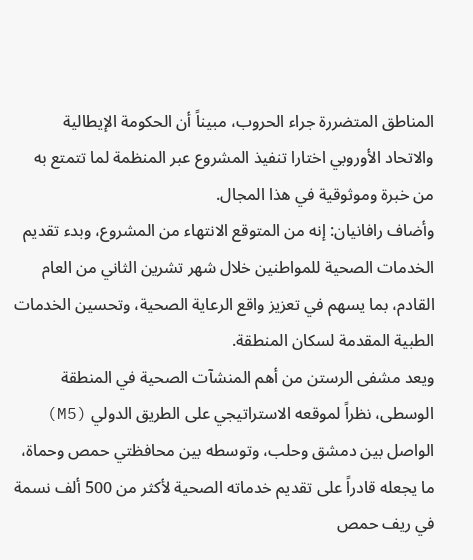المناطق المتضررة جراء الحروب، مبيناً أن الحكومة الإيطالية والاتحاد الأوروبي اختارا تنفيذ المشروع عبر المنظمة لما تتمتع به من خبرة وموثوقية في هذا المجال.
وأضاف رافانيان: إنه من المتوقع الانتهاء من المشروع، وبدء تقديم الخدمات الصحية للمواطنين خلال شهر تشرين الثاني من العام القادم، بما يسهم في تعزيز واقع الرعاية الصحية، وتحسين الخدمات الطبية المقدمة لسكان المنطقة.
ويعد مشفى الرستن من أهم المنشآت الصحية في المنطقة الوسطى، نظراً لموقعه الاستراتيجي على الطريق الدولي (M5) الواصل بين دمشق وحلب، وتوسطه بين محافظتي حمص وحماة، ما يجعله قادراً على تقديم خدماته الصحية لأكثر من 500 ألف نسمة في ريف حمص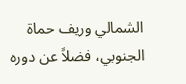الشمالي وريف حماة الجنوبي، فضلاً عن دوره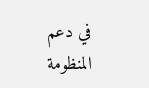في دعم المنظومة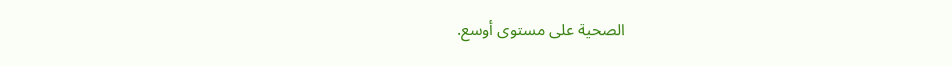الصحية على مستوى أوسع.